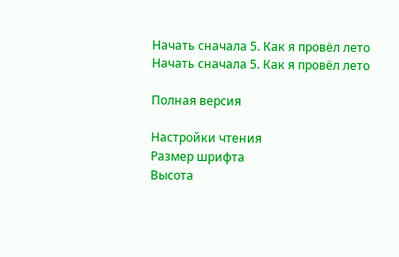Начать сначала 5. Как я провёл лето
Начать сначала 5. Как я провёл лето

Полная версия

Настройки чтения
Размер шрифта
Высота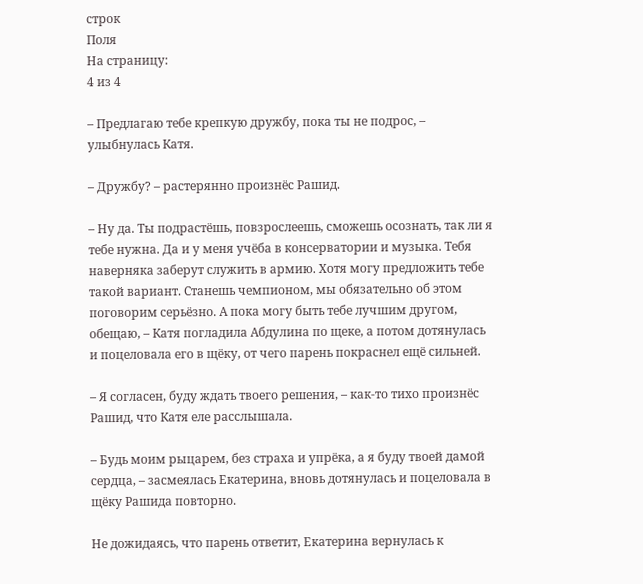строк
Поля
На страницу:
4 из 4

– Предлагаю тебе крепкую дружбу, пока ты не подрос, – улыбнулась Катя.

– Дружбу? – растерянно произнёс Рашид.

– Ну да. Ты подрастёшь, повзрослеешь, сможешь осознать, так ли я тебе нужна. Да и у меня учёба в консерватории и музыка. Тебя наверняка заберут служить в армию. Хотя могу предложить тебе такой вариант. Станешь чемпионом, мы обязательно об этом поговорим серьёзно. А пока могу быть тебе лучшим другом, обещаю, – Катя погладила Абдулина по щеке, а потом дотянулась и поцеловала его в щёку, от чего парень покраснел ещё сильней.

– Я согласен, буду ждать твоего решения, – как-то тихо произнёс Рашид, что Катя еле расслышала.

– Будь моим рыцарем, без страха и упрёка, а я буду твоей дамой сердца, – засмеялась Екатерина, вновь дотянулась и поцеловала в щёку Рашида повторно.

Не дожидаясь, что парень ответит, Екатерина вернулась к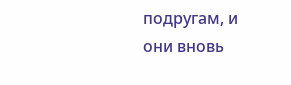подругам, и они вновь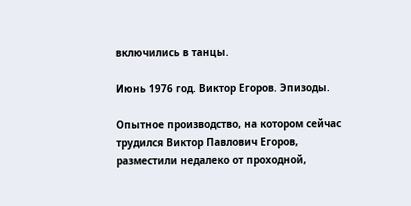включились в танцы.

Июнь 1976 год. Виктор Егоров. Эпизоды.

Опытное производство, на котором сейчас трудился Виктор Павлович Егоров, разместили недалеко от проходной,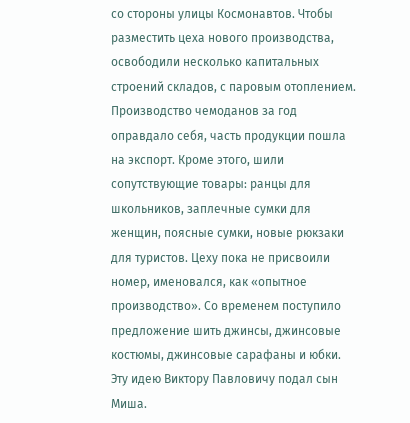со стороны улицы Космонавтов. Чтобы разместить цеха нового производства, освободили несколько капитальных строений складов, с паровым отоплением. Производство чемоданов за год оправдало себя, часть продукции пошла на экспорт. Кроме этого, шили сопутствующие товары: ранцы для школьников, заплечные сумки для женщин, поясные сумки, новые рюкзаки для туристов. Цеху пока не присвоили номер, именовался, как «опытное производство». Со временем поступило предложение шить джинсы, джинсовые костюмы, джинсовые сарафаны и юбки. Эту идею Виктору Павловичу подал сын Миша.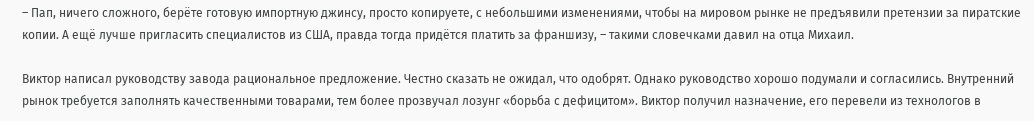– Пап, ничего сложного, берёте готовую импортную джинсу, просто копируете, с небольшими изменениями, чтобы на мировом рынке не предъявили претензии за пиратские копии. А ещё лучше пригласить специалистов из США, правда тогда придётся платить за франшизу, – такими словечками давил на отца Михаил.

Виктор написал руководству завода рациональное предложение. Честно сказать не ожидал, что одобрят. Однако руководство хорошо подумали и согласились. Внутренний рынок требуется заполнять качественными товарами, тем более прозвучал лозунг «борьба с дефицитом». Виктор получил назначение, его перевели из технологов в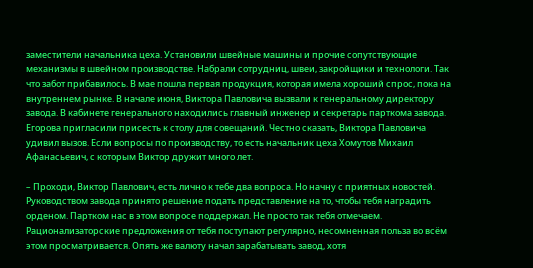заместители начальника цеха. Установили швейные машины и прочие сопутствующие механизмы в швейном производстве. Набрали сотрудниц, швеи, закройщики и технологи. Так что забот прибавилось. В мае пошла первая продукция, которая имела хороший спрос, пока на внутреннем рынке. В начале июня, Виктора Павловича вызвали к генеральному директору завода. В кабинете генерального находились главный инженер и секретарь парткома завода. Егорова пригласили присесть к столу для совещаний. Честно сказать, Виктора Павловича удивил вызов. Если вопросы по производству, то есть начальник цеха Хомутов Михаил Афанасьевич, с которым Виктор дружит много лет.

– Проходи, Виктор Павлович, есть лично к тебе два вопроса. Но начну с приятных новостей. Руководством завода принято решение подать представление на то, чтобы тебя наградить орденом. Партком нас в этом вопросе поддержал. Не просто так тебя отмечаем. Рационализаторские предложения от тебя поступают регулярно, несомненная польза во всём этом просматривается. Опять же валюту начал зарабатывать завод, хотя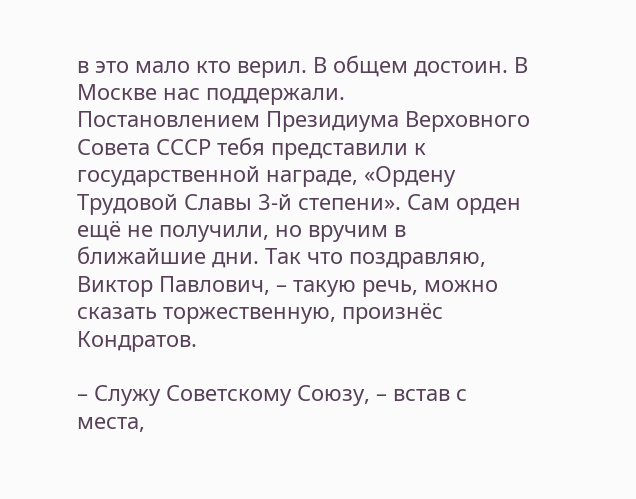в это мало кто верил. В общем достоин. В Москве нас поддержали. Постановлением Президиума Верховного Совета СССР тебя представили к государственной награде, «Ордену Трудовой Славы 3-й степени». Сам орден ещё не получили, но вручим в ближайшие дни. Так что поздравляю, Виктор Павлович, – такую речь, можно сказать торжественную, произнёс Кондратов.

– Служу Советскому Союзу, – встав с места,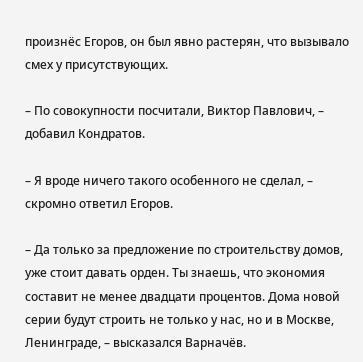произнёс Егоров, он был явно растерян, что вызывало смех у присутствующих.

– По совокупности посчитали, Виктор Павлович, – добавил Кондратов.

– Я вроде ничего такого особенного не сделал, – скромно ответил Егоров.

– Да только за предложение по строительству домов, уже стоит давать орден. Ты знаешь, что экономия составит не менее двадцати процентов. Дома новой серии будут строить не только у нас, но и в Москве, Ленинграде, – высказался Варначёв.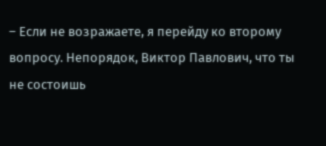– Если не возражаете, я перейду ко второму вопросу. Непорядок, Виктор Павлович, что ты не состоишь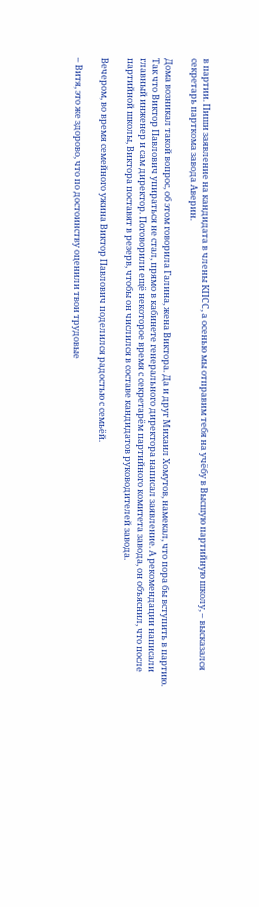в партии. Пиши заявление на кандидата в члены КПСС, а осенью мы отправим тебя на учёбу в Высшую партийную школу, – высказался секретарь парткома завода Аверин.

Дома возникал такой вопрос, об этом говорила Галина, жена Виктора. Да и друг Михаил Хомутов, намекал, что пора бы вступить в партию. Так что Виктор Павлович упираться не стал, прямо в кабинете генерального директора написал заявление. А рекомендации написали главный инженер и сам директор. Поговорили ещё некоторое время с секретарём партийного комитета завода, он объяснил, что после партийной школы, Виктора поставят в резерв, чтобы он числился в составе кандидатов руководителей завода.

Вечером, во время семейного ужина Виктор Павлович поделился радостью с семьёй.

– Витя, это же здорово, что по достоинству оценили твои трудовые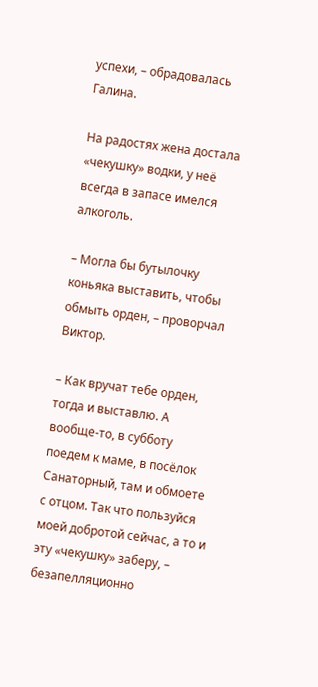успехи, – обрадовалась Галина.

На радостях жена достала «чекушку» водки, у неё всегда в запасе имелся алкоголь.

– Могла бы бутылочку коньяка выставить, чтобы обмыть орден, – проворчал Виктор.

– Как вручат тебе орден, тогда и выставлю. А вообще-то, в субботу поедем к маме, в посёлок Санаторный, там и обмоете с отцом. Так что пользуйся моей добротой сейчас, а то и эту «чекушку» заберу, – безапелляционно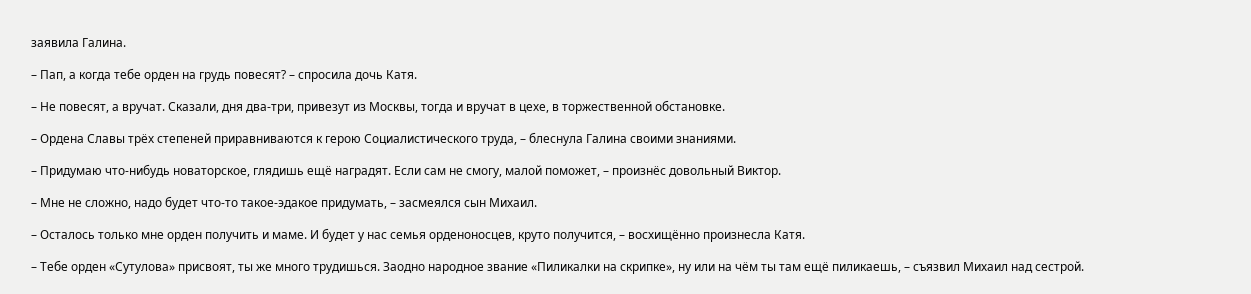заявила Галина.

– Пап, а когда тебе орден на грудь повесят? – спросила дочь Катя.

– Не повесят, а вручат. Сказали, дня два-три, привезут из Москвы, тогда и вручат в цехе, в торжественной обстановке.

– Ордена Славы трёх степеней приравниваются к герою Социалистического труда, – блеснула Галина своими знаниями.

– Придумаю что-нибудь новаторское, глядишь ещё наградят. Если сам не смогу, малой поможет, – произнёс довольный Виктор.

– Мне не сложно, надо будет что-то такое-эдакое придумать, – засмеялся сын Михаил.

– Осталось только мне орден получить и маме. И будет у нас семья орденоносцев, круто получится, – восхищённо произнесла Катя.

– Тебе орден «Сутулова» присвоят, ты же много трудишься. Заодно народное звание «Пиликалки на скрипке», ну или на чём ты там ещё пиликаешь, – съязвил Михаил над сестрой.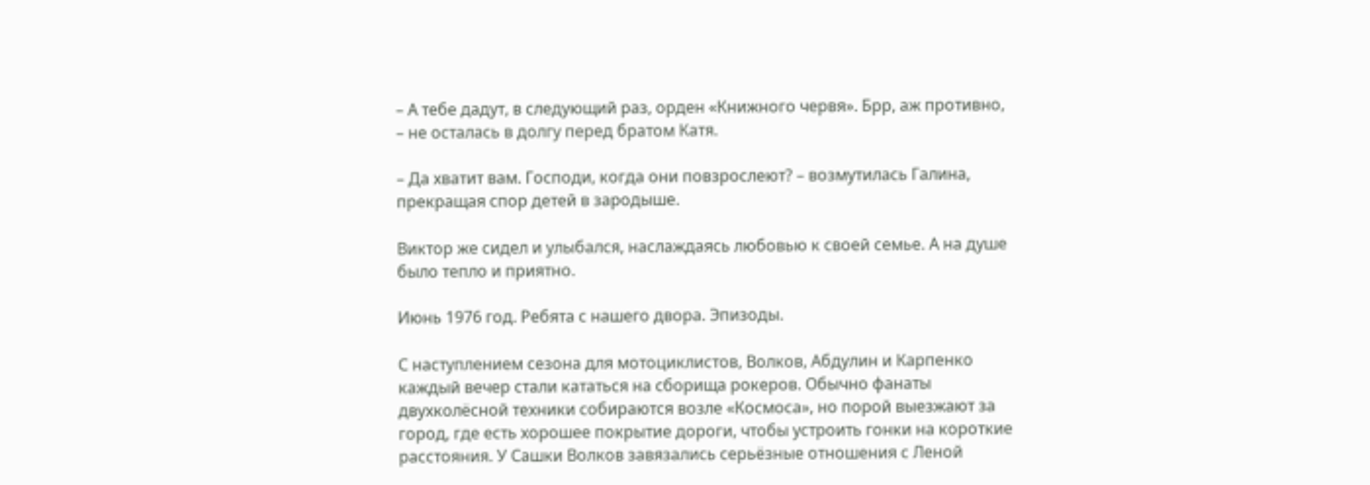– А тебе дадут, в следующий раз, орден «Книжного червя». Брр, аж противно, – не осталась в долгу перед братом Катя.

– Да хватит вам. Господи, когда они повзрослеют? – возмутилась Галина, прекращая спор детей в зародыше.

Виктор же сидел и улыбался, наслаждаясь любовью к своей семье. А на душе было тепло и приятно.

Июнь 1976 год. Ребята с нашего двора. Эпизоды.

С наступлением сезона для мотоциклистов, Волков, Абдулин и Карпенко каждый вечер стали кататься на сборища рокеров. Обычно фанаты двухколёсной техники собираются возле «Космоса», но порой выезжают за город, где есть хорошее покрытие дороги, чтобы устроить гонки на короткие расстояния. У Сашки Волков завязались серьёзные отношения с Леной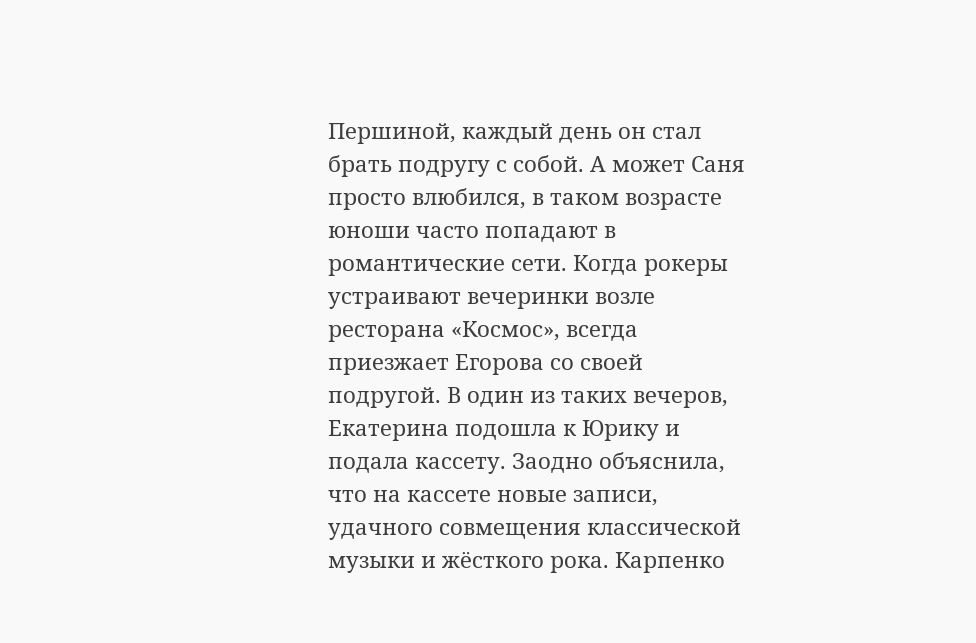Першиной, каждый день он стал брать подругу с собой. А может Саня просто влюбился, в таком возрасте юноши часто попадают в романтические сети. Когда рокеры устраивают вечеринки возле ресторана «Космос», всегда приезжает Егорова со своей подругой. В один из таких вечеров, Екатерина подошла к Юрику и подала кассету. Заодно объяснила, что на кассете новые записи, удачного совмещения классической музыки и жёсткого рока. Карпенко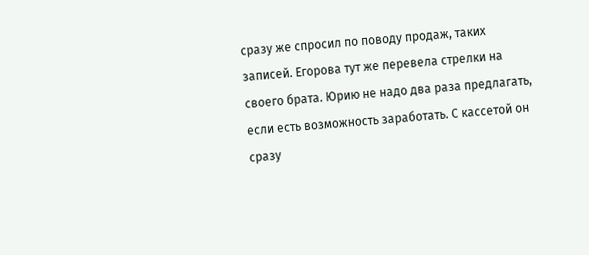сразу же спросил по поводу продаж, таких записей. Егорова тут же перевела стрелки на своего брата. Юрию не надо два раза предлагать, если есть возможность заработать. С кассетой он сразу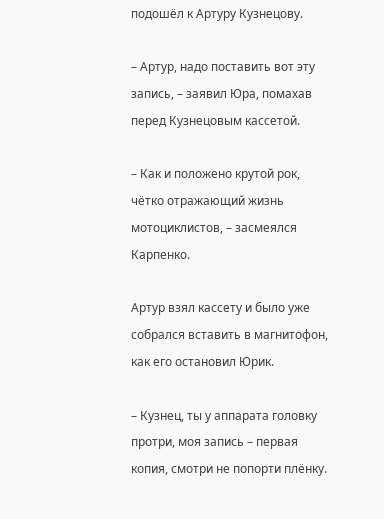подошёл к Артуру Кузнецову.

– Артур, надо поставить вот эту запись, – заявил Юра, помахав перед Кузнецовым кассетой.

– Как и положено крутой рок, чётко отражающий жизнь мотоциклистов, – засмеялся Карпенко.

Артур взял кассету и было уже собрался вставить в магнитофон, как его остановил Юрик.

– Кузнец, ты у аппарата головку протри, моя запись – первая копия, смотри не попорти плёнку.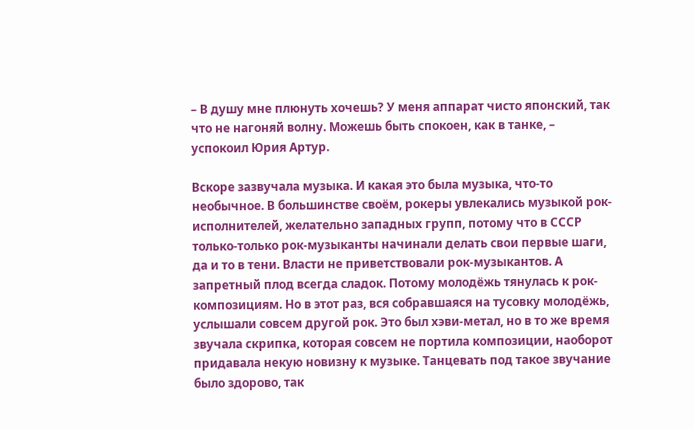– В душу мне плюнуть хочешь? У меня аппарат чисто японский, так что не нагоняй волну. Можешь быть спокоен, как в танке, – успокоил Юрия Артур.

Вскоре зазвучала музыка. И какая это была музыка, что-то необычное. В большинстве своём, рокеры увлекались музыкой рок-исполнителей, желательно западных групп, потому что в СССР только-только рок-музыканты начинали делать свои первые шаги, да и то в тени. Власти не приветствовали рок-музыкантов. А запретный плод всегда сладок. Потому молодёжь тянулась к рок-композициям. Но в этот раз, вся собравшаяся на тусовку молодёжь, услышали совсем другой рок. Это был хэви-метал, но в то же время звучала скрипка, которая совсем не портила композиции, наоборот придавала некую новизну к музыке. Танцевать под такое звучание было здорово, так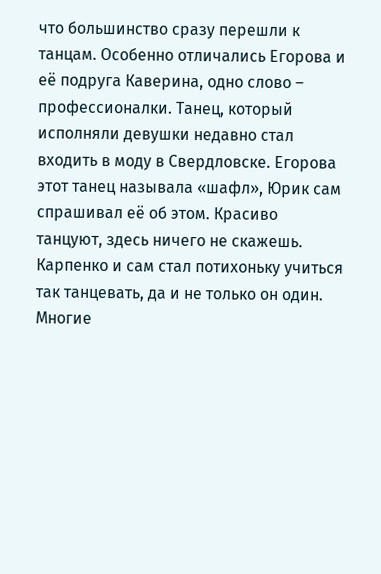что большинство сразу перешли к танцам. Особенно отличались Егорова и её подруга Каверина, одно слово – профессионалки. Танец, который исполняли девушки недавно стал входить в моду в Свердловске. Егорова этот танец называла «шафл», Юрик сам спрашивал её об этом. Красиво танцуют, здесь ничего не скажешь. Карпенко и сам стал потихоньку учиться так танцевать, да и не только он один. Многие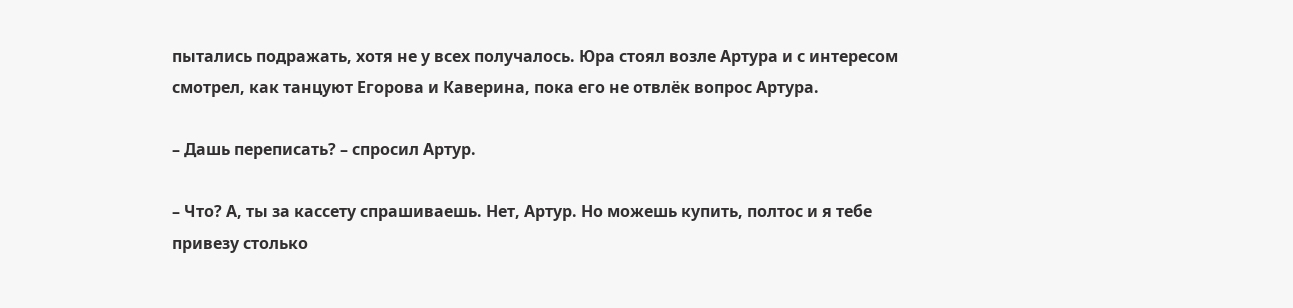пытались подражать, хотя не у всех получалось. Юра стоял возле Артура и с интересом смотрел, как танцуют Егорова и Каверина, пока его не отвлёк вопрос Артура.

– Дашь переписать? – спросил Артур.

– Что? А, ты за кассету спрашиваешь. Нет, Артур. Но можешь купить, полтос и я тебе привезу столько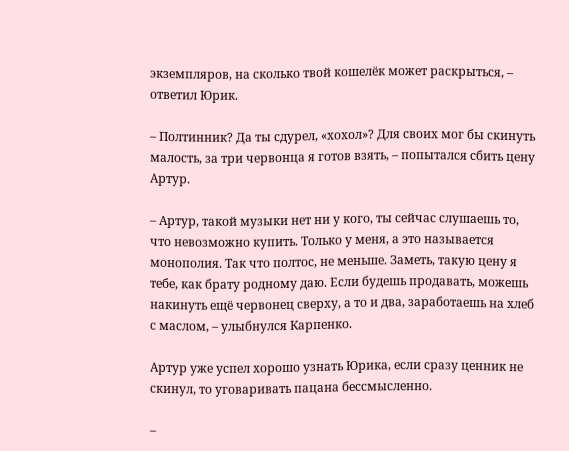экземпляров, на сколько твой кошелёк может раскрыться, – ответил Юрик.

– Полтинник? Да ты сдурел, «хохол»? Для своих мог бы скинуть малость, за три червонца я готов взять, – попытался сбить цену Артур.

– Артур, такой музыки нет ни у кого, ты сейчас слушаешь то, что невозможно купить. Только у меня, а это называется монополия. Так что полтос, не меньше. Заметь, такую цену я тебе, как брату родному даю. Если будешь продавать, можешь накинуть ещё червонец сверху, а то и два, заработаешь на хлеб с маслом, – улыбнулся Карпенко.

Артур уже успел хорошо узнать Юрика, если сразу ценник не скинул, то уговаривать пацана бессмысленно.

–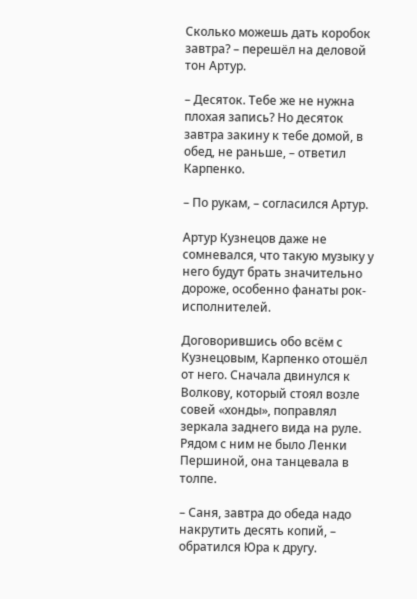Сколько можешь дать коробок завтра? – перешёл на деловой тон Артур.

– Десяток. Тебе же не нужна плохая запись? Но десяток завтра закину к тебе домой, в обед, не раньше, – ответил Карпенко.

– По рукам, – согласился Артур.

Артур Кузнецов даже не сомневался, что такую музыку у него будут брать значительно дороже, особенно фанаты рок-исполнителей.

Договорившись обо всём с Кузнецовым, Карпенко отошёл от него. Сначала двинулся к Волкову, который стоял возле совей «хонды», поправлял зеркала заднего вида на руле. Рядом с ним не было Ленки Першиной, она танцевала в толпе.

– Саня, завтра до обеда надо накрутить десять копий, – обратился Юра к другу.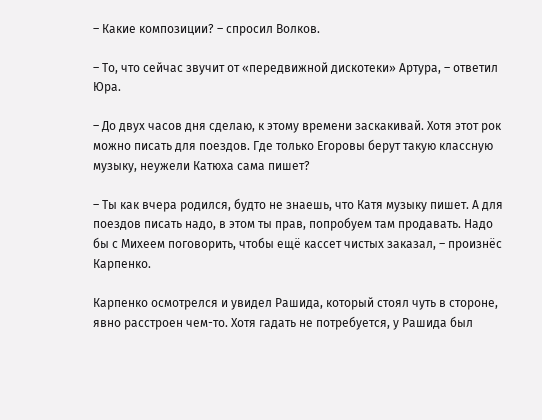– Какие композиции? – спросил Волков.

– То, что сейчас звучит от «передвижной дискотеки» Артура, – ответил Юра.

– До двух часов дня сделаю, к этому времени заскакивай. Хотя этот рок можно писать для поездов. Где только Егоровы берут такую классную музыку, неужели Катюха сама пишет?

– Ты как вчера родился, будто не знаешь, что Катя музыку пишет. А для поездов писать надо, в этом ты прав, попробуем там продавать. Надо бы с Михеем поговорить, чтобы ещё кассет чистых заказал, – произнёс Карпенко.

Карпенко осмотрелся и увидел Рашида, который стоял чуть в стороне, явно расстроен чем-то. Хотя гадать не потребуется, у Рашида был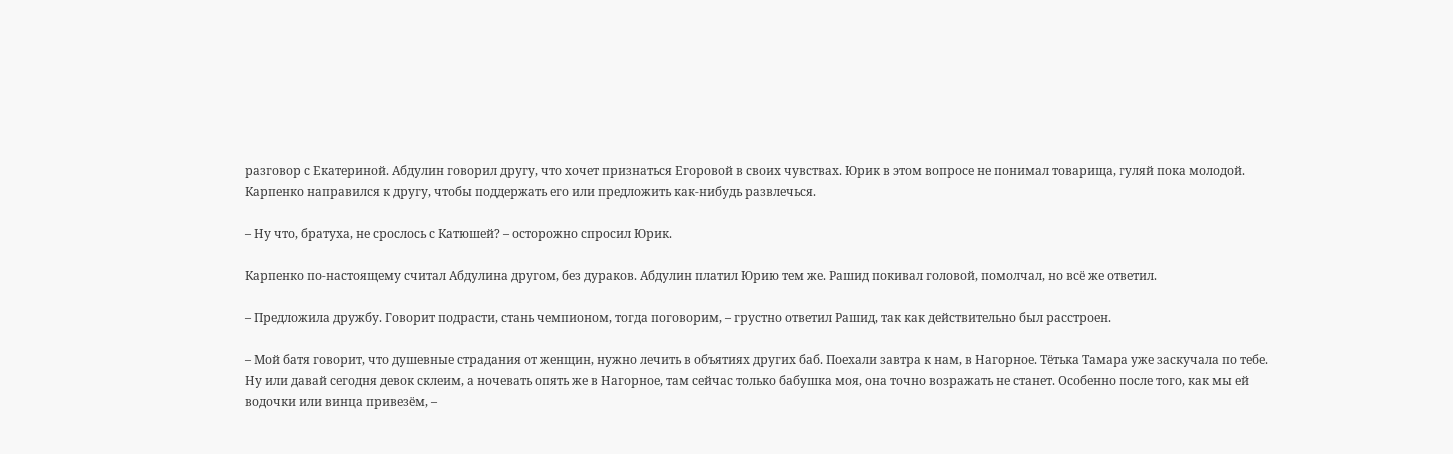разговор с Екатериной. Абдулин говорил другу, что хочет признаться Егоровой в своих чувствах. Юрик в этом вопросе не понимал товарища, гуляй пока молодой. Карпенко направился к другу, чтобы поддержать его или предложить как-нибудь развлечься.

– Ну что, братуха, не срослось с Катюшей? – осторожно спросил Юрик.

Карпенко по-настоящему считал Абдулина другом, без дураков. Абдулин платил Юрию тем же. Рашид покивал головой, помолчал, но всё же ответил.

– Предложила дружбу. Говорит подрасти, стань чемпионом, тогда поговорим, – грустно ответил Рашид, так как действительно был расстроен.

– Мой батя говорит, что душевные страдания от женщин, нужно лечить в объятиях других баб. Поехали завтра к нам, в Нагорное. Тётька Тамара уже заскучала по тебе. Ну или давай сегодня девок склеим, а ночевать опять же в Нагорное, там сейчас только бабушка моя, она точно возражать не станет. Особенно после того, как мы ей водочки или винца привезём, –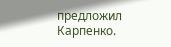предложил Карпенко.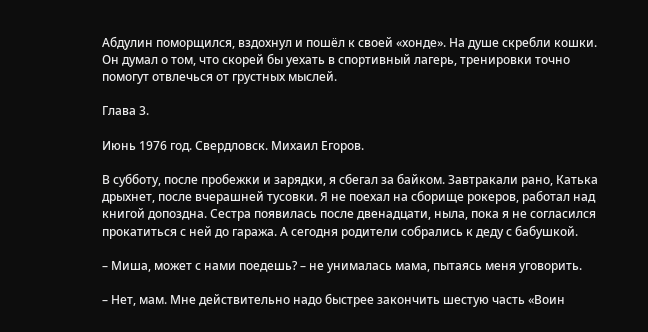Абдулин поморщился, вздохнул и пошёл к своей «хонде». На душе скребли кошки. Он думал о том, что скорей бы уехать в спортивный лагерь, тренировки точно помогут отвлечься от грустных мыслей.

Глава 3.

Июнь 1976 год. Свердловск. Михаил Егоров.

В субботу, после пробежки и зарядки, я сбегал за байком. Завтракали рано, Катька дрыхнет, после вчерашней тусовки. Я не поехал на сборище рокеров, работал над книгой допоздна. Сестра появилась после двенадцати, ныла, пока я не согласился прокатиться с ней до гаража. А сегодня родители собрались к деду с бабушкой.

– Миша, может с нами поедешь? – не унималась мама, пытаясь меня уговорить.

– Нет, мам. Мне действительно надо быстрее закончить шестую часть «Воин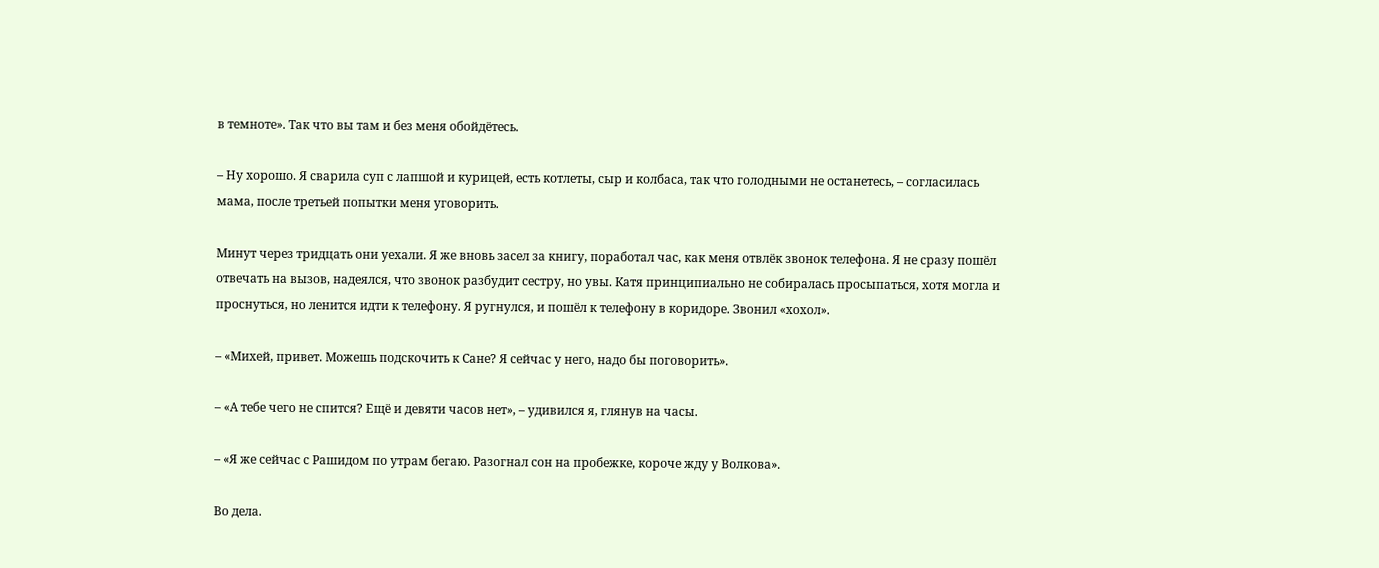в темноте». Так что вы там и без меня обойдётесь.

– Ну хорошо. Я сварила суп с лапшой и курицей, есть котлеты, сыр и колбаса, так что голодными не останетесь, – согласилась мама, после третьей попытки меня уговорить.

Минут через тридцать они уехали. Я же вновь засел за книгу, поработал час, как меня отвлёк звонок телефона. Я не сразу пошёл отвечать на вызов, надеялся, что звонок разбудит сестру, но увы. Катя принципиально не собиралась просыпаться, хотя могла и проснуться, но ленится идти к телефону. Я ругнулся, и пошёл к телефону в коридоре. Звонил «хохол».

– «Михей, привет. Можешь подскочить к Сане? Я сейчас у него, надо бы поговорить».

– «А тебе чего не спится? Ещё и девяти часов нет», – удивился я, глянув на часы.

– «Я же сейчас с Рашидом по утрам бегаю. Разогнал сон на пробежке, короче жду у Волкова».

Во дела.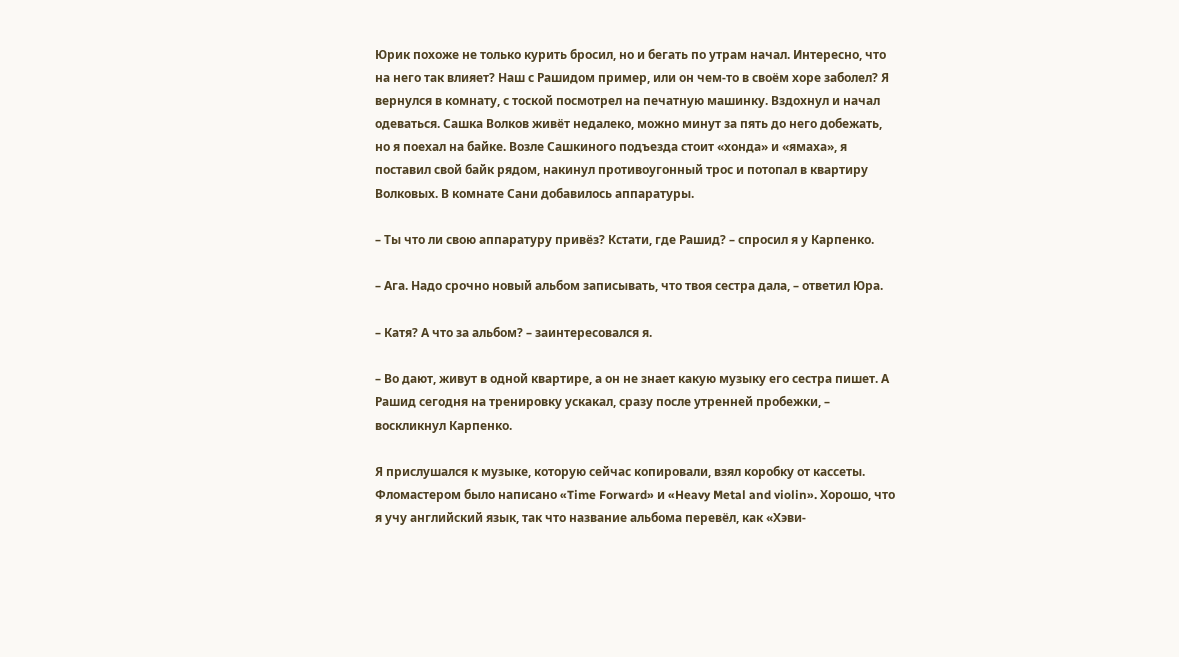Юрик похоже не только курить бросил, но и бегать по утрам начал. Интересно, что на него так влияет? Наш с Рашидом пример, или он чем-то в своём хоре заболел? Я вернулся в комнату, с тоской посмотрел на печатную машинку. Вздохнул и начал одеваться. Сашка Волков живёт недалеко, можно минут за пять до него добежать, но я поехал на байке. Возле Сашкиного подъезда стоит «хонда» и «ямаха», я поставил свой байк рядом, накинул противоугонный трос и потопал в квартиру Волковых. В комнате Сани добавилось аппаратуры.

– Ты что ли свою аппаратуру привёз? Кстати, где Рашид? – спросил я у Карпенко.

– Ага. Надо срочно новый альбом записывать, что твоя сестра дала, – ответил Юра.

– Катя? А что за альбом? – заинтересовался я.

– Во дают, живут в одной квартире, а он не знает какую музыку его сестра пишет. А Рашид сегодня на тренировку ускакал, сразу после утренней пробежки, – воскликнул Карпенко.

Я прислушался к музыке, которую сейчас копировали, взял коробку от кассеты. Фломастером было написано «Time Forward» и «Heavy Metal and violin». Хорошо, что я учу английский язык, так что название альбома перевёл, как «Хэви-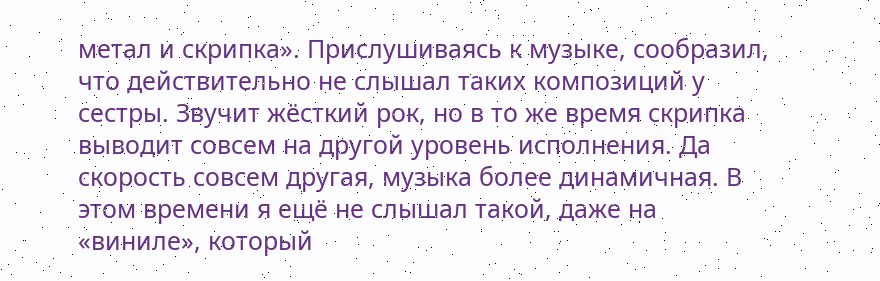метал и скрипка». Прислушиваясь к музыке, сообразил, что действительно не слышал таких композиций у сестры. Звучит жёсткий рок, но в то же время скрипка выводит совсем на другой уровень исполнения. Да скорость совсем другая, музыка более динамичная. В этом времени я ещё не слышал такой, даже на «виниле», который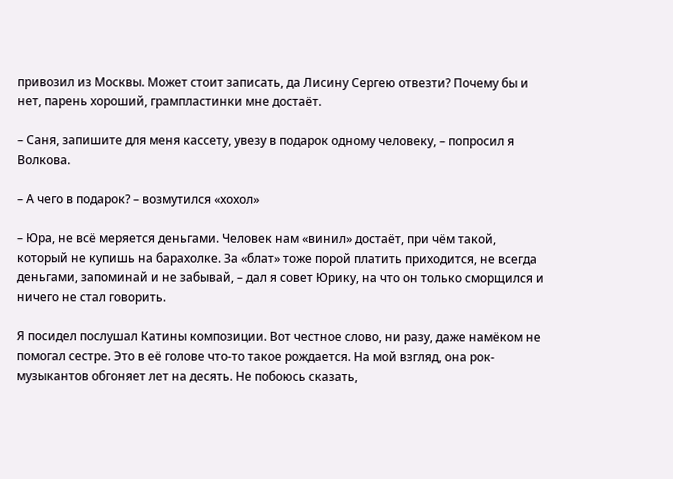привозил из Москвы. Может стоит записать, да Лисину Сергею отвезти? Почему бы и нет, парень хороший, грампластинки мне достаёт.

– Саня, запишите для меня кассету, увезу в подарок одному человеку, – попросил я Волкова.

– А чего в подарок? – возмутился «хохол»

– Юра, не всё меряется деньгами. Человек нам «винил» достаёт, при чём такой, который не купишь на барахолке. За «блат» тоже порой платить приходится, не всегда деньгами, запоминай и не забывай, – дал я совет Юрику, на что он только сморщился и ничего не стал говорить.

Я посидел послушал Катины композиции. Вот честное слово, ни разу, даже намёком не помогал сестре. Это в её голове что-то такое рождается. На мой взгляд, она рок-музыкантов обгоняет лет на десять. Не побоюсь сказать,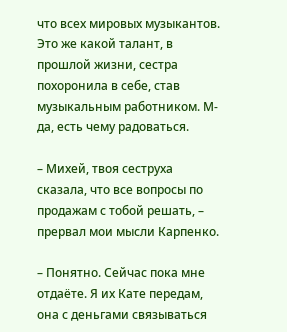что всех мировых музыкантов. Это же какой талант, в прошлой жизни, сестра похоронила в себе, став музыкальным работником. М-да, есть чему радоваться.

– Михей, твоя сеструха сказала, что все вопросы по продажам с тобой решать, – прервал мои мысли Карпенко.

– Понятно. Сейчас пока мне отдаёте. Я их Кате передам, она с деньгами связываться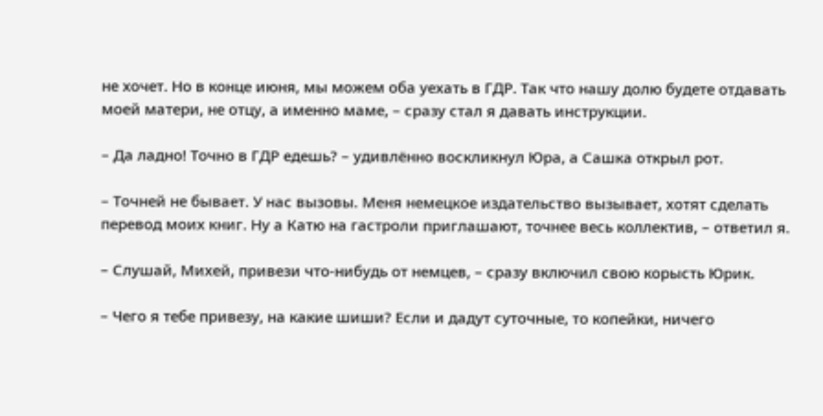не хочет. Но в конце июня, мы можем оба уехать в ГДР. Так что нашу долю будете отдавать моей матери, не отцу, а именно маме, – сразу стал я давать инструкции.

– Да ладно! Точно в ГДР едешь? – удивлённо воскликнул Юра, а Сашка открыл рот.

– Точней не бывает. У нас вызовы. Меня немецкое издательство вызывает, хотят сделать перевод моих книг. Ну а Катю на гастроли приглашают, точнее весь коллектив, – ответил я.

– Слушай, Михей, привези что-нибудь от немцев, – сразу включил свою корысть Юрик.

– Чего я тебе привезу, на какие шиши? Если и дадут суточные, то копейки, ничего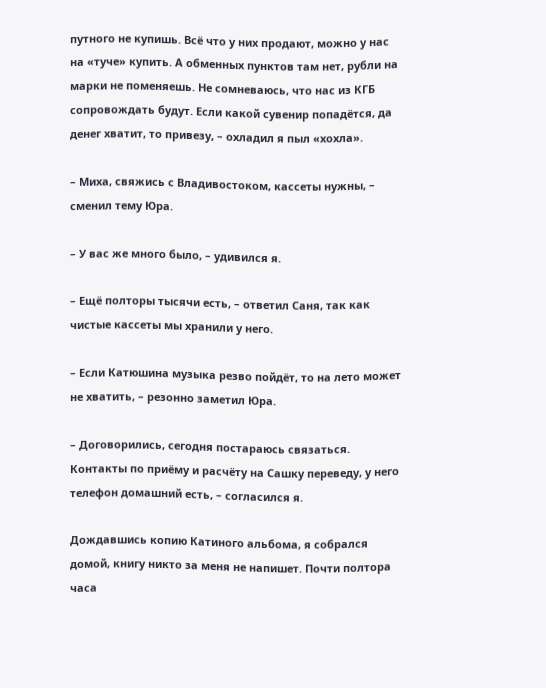путного не купишь. Всё что у них продают, можно у нас на «туче» купить. А обменных пунктов там нет, рубли на марки не поменяешь. Не сомневаюсь, что нас из КГБ сопровождать будут. Если какой сувенир попадётся, да денег хватит, то привезу, – охладил я пыл «хохла».

– Миха, свяжись с Владивостоком, кассеты нужны, – сменил тему Юра.

– У вас же много было, – удивился я.

– Ещё полторы тысячи есть, – ответил Саня, так как чистые кассеты мы хранили у него.

– Если Катюшина музыка резво пойдёт, то на лето может не хватить, – резонно заметил Юра.

– Договорились, сегодня постараюсь связаться. Контакты по приёму и расчёту на Сашку переведу, у него телефон домашний есть, – согласился я.

Дождавшись копию Катиного альбома, я собрался домой, книгу никто за меня не напишет. Почти полтора часа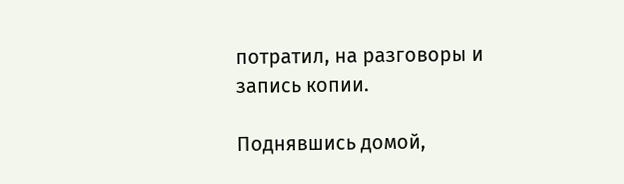потратил, на разговоры и запись копии.

Поднявшись домой,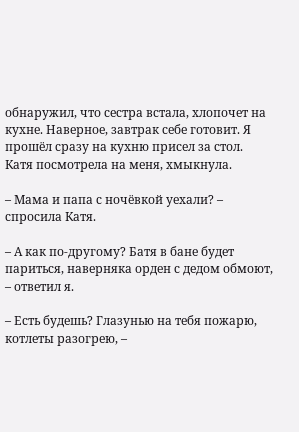обнаружил, что сестра встала, хлопочет на кухне. Наверное, завтрак себе готовит. Я прошёл сразу на кухню присел за стол. Катя посмотрела на меня, хмыкнула.

– Мама и папа с ночёвкой уехали? – спросила Катя.

– А как по-другому? Батя в бане будет париться, наверняка орден с дедом обмоют, – ответил я.

– Есть будешь? Глазунью на тебя пожарю, котлеты разогрею, –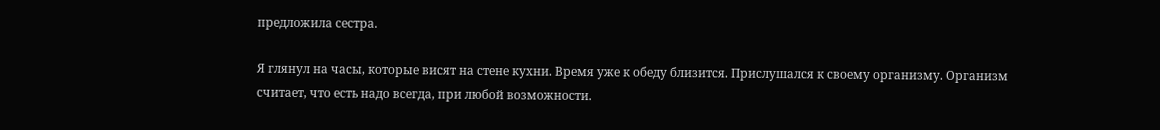предложила сестра.

Я глянул на часы, которые висят на стене кухни. Время уже к обеду близится. Прислушался к своему организму. Организм считает, что есть надо всегда, при любой возможности.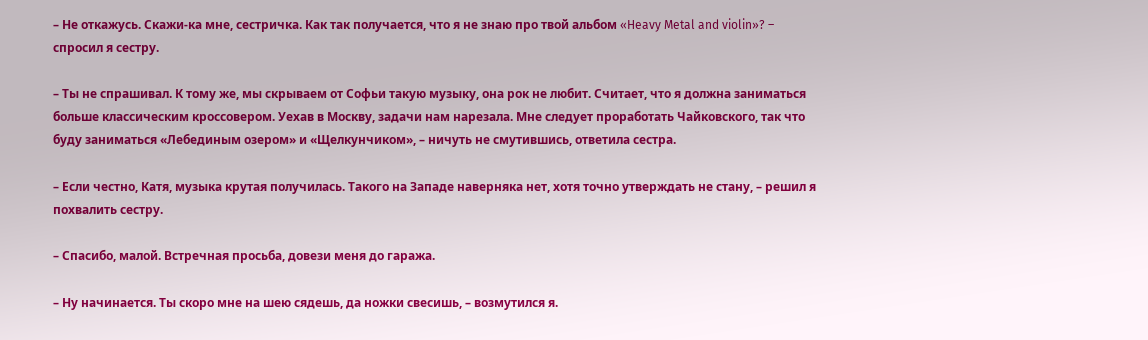– Не откажусь. Скажи-ка мне, сестричка. Как так получается, что я не знаю про твой альбом «Heavy Metal and violin»? – спросил я сестру.

– Ты не спрашивал. К тому же, мы скрываем от Софьи такую музыку, она рок не любит. Считает, что я должна заниматься больше классическим кроссовером. Уехав в Москву, задачи нам нарезала. Мне следует проработать Чайковского, так что буду заниматься «Лебединым озером» и «Щелкунчиком», – ничуть не смутившись, ответила сестра.

– Если честно, Катя, музыка крутая получилась. Такого на Западе наверняка нет, хотя точно утверждать не стану, – решил я похвалить сестру.

– Спасибо, малой. Встречная просьба, довези меня до гаража.

– Ну начинается. Ты скоро мне на шею сядешь, да ножки свесишь, – возмутился я.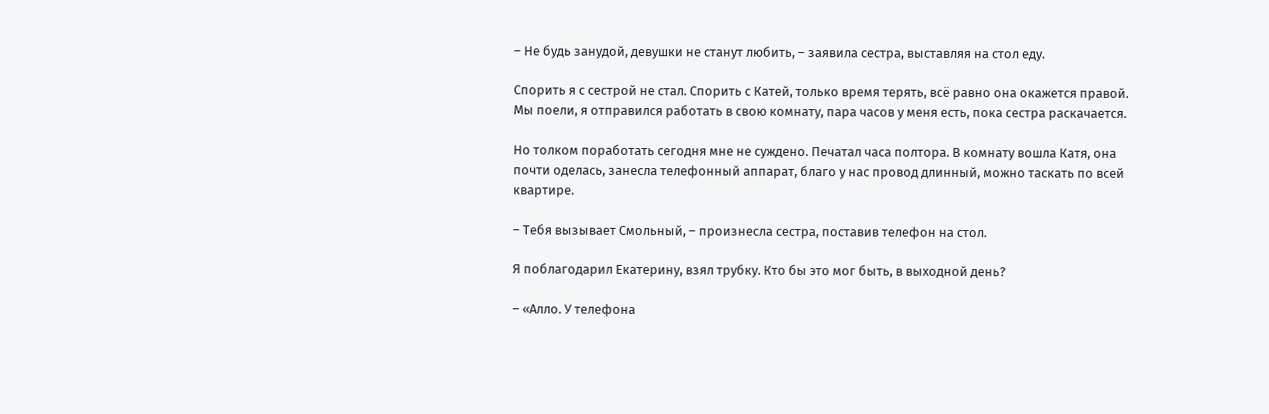– Не будь занудой, девушки не станут любить, – заявила сестра, выставляя на стол еду.

Спорить я с сестрой не стал. Спорить с Катей, только время терять, всё равно она окажется правой. Мы поели, я отправился работать в свою комнату, пара часов у меня есть, пока сестра раскачается.

Но толком поработать сегодня мне не суждено. Печатал часа полтора. В комнату вошла Катя, она почти оделась, занесла телефонный аппарат, благо у нас провод длинный, можно таскать по всей квартире.

– Тебя вызывает Смольный, – произнесла сестра, поставив телефон на стол.

Я поблагодарил Екатерину, взял трубку. Кто бы это мог быть, в выходной день?

– «Алло. У телефона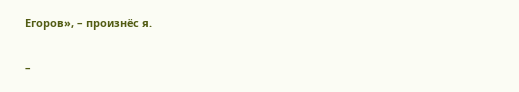Егоров», – произнёс я.

–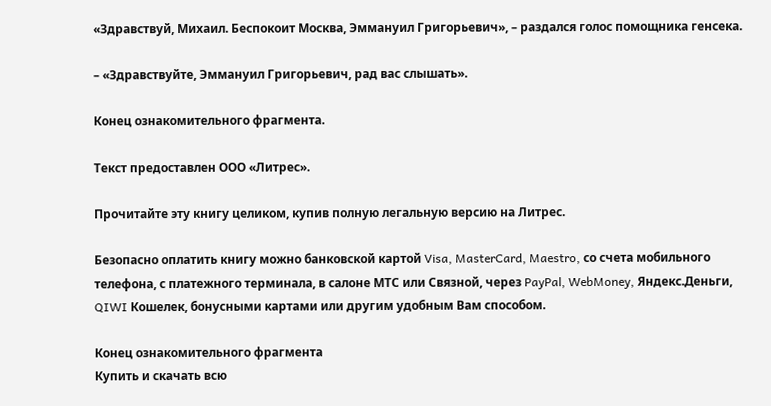«Здравствуй, Михаил. Беспокоит Москва, Эммануил Григорьевич», – раздался голос помощника генсека.

– «Здравствуйте, Эммануил Григорьевич, рад вас слышать».

Конец ознакомительного фрагмента.

Текст предоставлен ООО «Литрес».

Прочитайте эту книгу целиком, купив полную легальную версию на Литрес.

Безопасно оплатить книгу можно банковской картой Visa, MasterCard, Maestro, со счета мобильного телефона, с платежного терминала, в салоне МТС или Связной, через PayPal, WebMoney, Яндекс.Деньги, QIWI Кошелек, бонусными картами или другим удобным Вам способом.

Конец ознакомительного фрагмента
Купить и скачать всю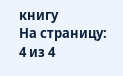книгу
На страницу:
4 из 4